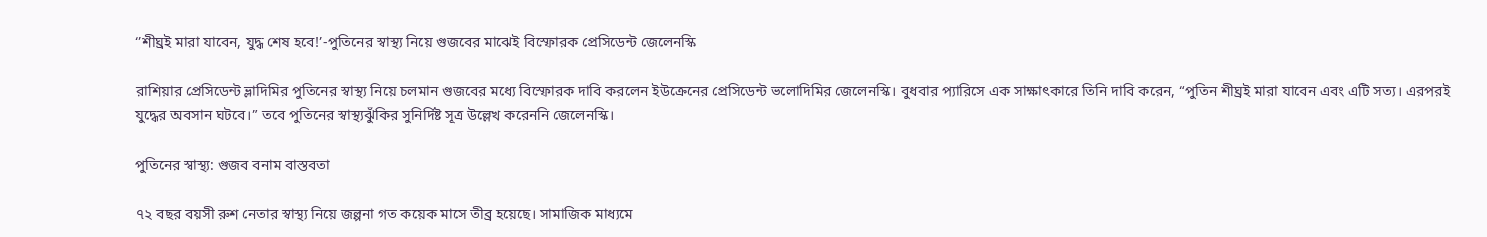‘’শীঘ্রই মারা যাবেন, যুদ্ধ শেষ হবে!’-পুতিনের স্বাস্থ্য নিয়ে গুজবের মাঝেই বিস্ফোরক প্রেসিডেন্ট জেলেনস্কি

রাশিয়ার প্রেসিডেন্ট ভ্লাদিমির পুতিনের স্বাস্থ্য নিয়ে চলমান গুজবের মধ্যে বিস্ফোরক দাবি করলেন ইউক্রেনের প্রেসিডেন্ট ভলোদিমির জেলেনস্কি। বুধবার প্যারিসে এক সাক্ষাৎকারে তিনি দাবি করেন, “পুতিন শীঘ্রই মারা যাবেন এবং এটি সত্য। এরপরই যুদ্ধের অবসান ঘটবে।” তবে পুতিনের স্বাস্থ্যঝুঁকির সুনির্দিষ্ট সূত্র উল্লেখ করেননি জেলেনস্কি।

পুতিনের স্বাস্থ্য: গুজব বনাম বাস্তবতা

৭২ বছর বয়সী রুশ নেতার স্বাস্থ্য নিয়ে জল্পনা গত কয়েক মাসে তীব্র হয়েছে। সামাজিক মাধ্যমে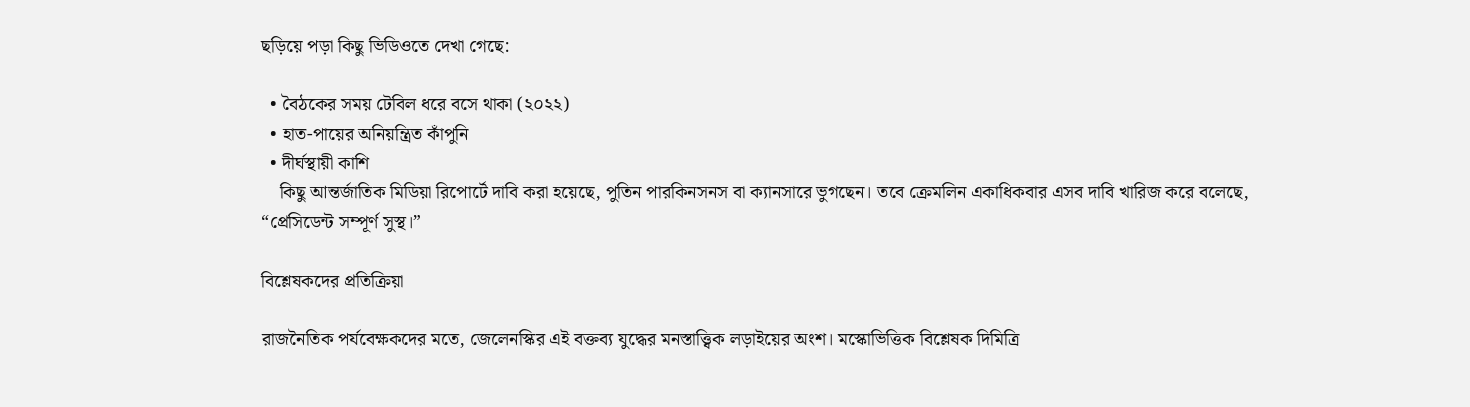ছড়িয়ে পড়া কিছু ভিডিওতে দেখা গেছে:

  • বৈঠকের সময় টেবিল ধরে বসে থাকা (২০২২)
  • হাত-পায়ের অনিয়ন্ত্রিত কাঁপুনি
  • দীর্ঘস্থায়ী কাশি
    কিছু আন্তর্জাতিক মিডিয়া রিপোর্টে দাবি করা হয়েছে, পুতিন পারকিনসনস বা ক্যানসারে ভুগছেন। তবে ক্রেমলিন একাধিকবার এসব দাবি খারিজ করে বলেছে, “প্রেসিডেন্ট সম্পূর্ণ সুস্থ।”

বিশ্লেষকদের প্রতিক্রিয়া

রাজনৈতিক পর্যবেক্ষকদের মতে, জেলেনস্কির এই বক্তব্য যুদ্ধের মনস্তাত্ত্বিক লড়াইয়ের অংশ। মস্কোভিত্তিক বিশ্লেষক দিমিত্রি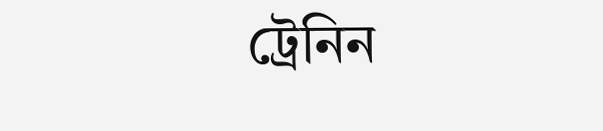ট্রেনিন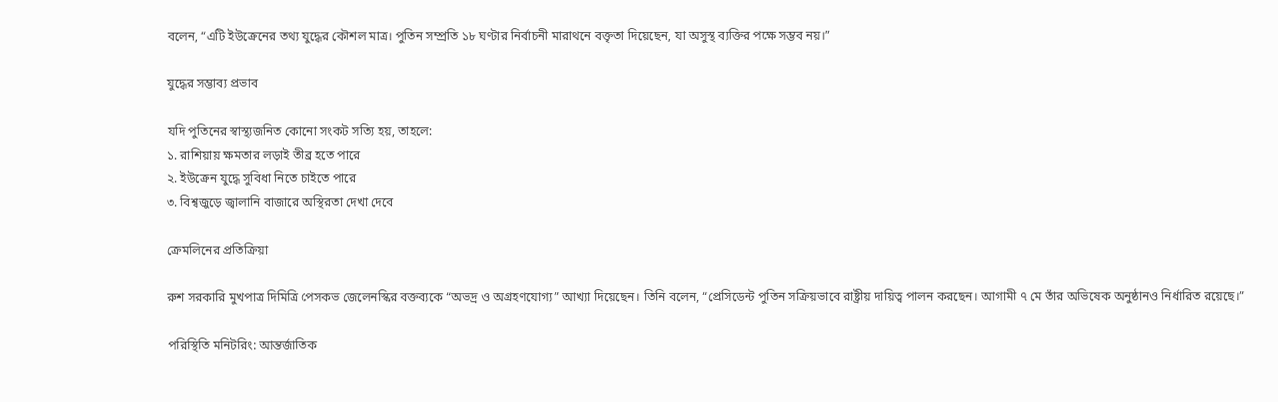বলেন, “এটি ইউক্রেনের তথ্য যুদ্ধের কৌশল মাত্র। পুতিন সম্প্রতি ১৮ ঘণ্টার নির্বাচনী মারাথনে বক্তৃতা দিয়েছেন, যা অসুস্থ ব্যক্তির পক্ষে সম্ভব নয়।”

যুদ্ধের সম্ভাব্য প্রভাব

যদি পুতিনের স্বাস্থ্যজনিত কোনো সংকট সত্যি হয়, তাহলে:
১. রাশিয়ায় ক্ষমতার লড়াই তীব্র হতে পারে
২. ইউক্রেন যুদ্ধে সুবিধা নিতে চাইতে পারে
৩. বিশ্বজুড়ে জ্বালানি বাজারে অস্থিরতা দেখা দেবে

ক্রেমলিনের প্রতিক্রিয়া

রুশ সরকারি মুখপাত্র দিমিত্রি পেসকভ জেলেনস্কির বক্তব্যকে “অভদ্র ও অগ্রহণযোগ্য” আখ্যা দিয়েছেন। তিনি বলেন, “প্রেসিডেন্ট পুতিন সক্রিয়ভাবে রাষ্ট্রীয় দায়িত্ব পালন করছেন। আগামী ৭ মে তাঁর অভিষেক অনুষ্ঠানও নির্ধারিত রয়েছে।”

পরিস্থিতি মনিটরিং: আন্তর্জাতিক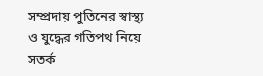সম্প্রদায় পুতিনের স্বাস্থ্য ও যুদ্ধের গতিপথ নিয়ে সতর্ক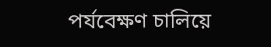পর্যবেক্ষণ চালিয়ে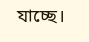যাচ্ছে।